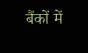बैंकों में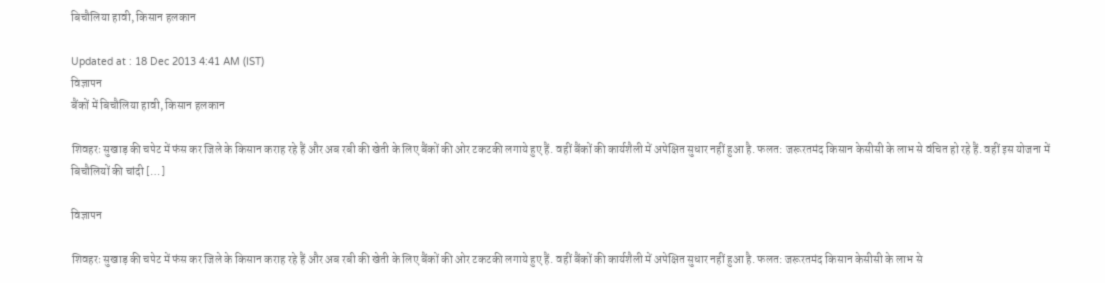बिचौलिया हावी, किसान हलकान

Updated at : 18 Dec 2013 4:41 AM (IST)
विज्ञापन
बैंकों में बिचौलिया हावी, किसान हलकान

शिवहरः सुखाड़ की चपेट में फंस कर जिले के किसान कराह रहे हैं और अब रबी की खेती के लिए बैंकों की ओर टकटकी लगाये हुए हैं. वहीं बैंकों की कार्यशैली में अपेक्षित सुधार नहीं हुआ है. फलत: जरूरतमंद किसान केसीसी के लाभ से वंचित हो रहे हैं. वहीं इस योजना में बिचौलियों की चांदी […]

विज्ञापन

शिवहरः सुखाड़ की चपेट में फंस कर जिले के किसान कराह रहे हैं और अब रबी की खेती के लिए बैंकों की ओर टकटकी लगाये हुए हैं. वहीं बैंकों की कार्यशैली में अपेक्षित सुधार नहीं हुआ है. फलत: जरूरतमंद किसान केसीसी के लाभ से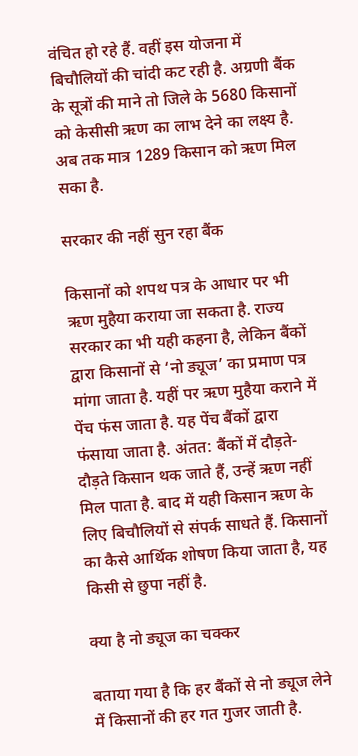वंचित हो रहे हैं. वहीं इस योजना में बिचौलियों की चांदी कट रही है. अग्रणी बैंक के सूत्रों की माने तो जिले के 5680 किसानों को केसीसी ऋण का लाभ देने का लक्ष्य है. अब तक मात्र 1289 किसान को ऋण मिल सका है.

सरकार की नहीं सुन रहा बैंक

किसानों को शपथ पत्र के आधार पर भी ऋण मुहैया कराया जा सकता है. राज्य सरकार का भी यही कहना है, लेकिन बैंकों द्वारा किसानों से ‘नो ड्यूज’ का प्रमाण पत्र मांगा जाता है. यहीं पर ऋण मुहैया कराने में पेंच फंस जाता है. यह पेंच बैंकों द्वारा फंसाया जाता है. अंतत: बैंकों में दौड़ते-दौड़ते किसान थक जाते हैं, उन्हें ऋण नहीं मिल पाता है. बाद में यही किसान ऋण के लिए बिचौलियों से संपर्क साधते हैं. किसानों का कैसे आर्थिक शोषण किया जाता है, यह किसी से छुपा नहीं है.

क्या है नो ड्यूज का चक्कर

बताया गया है कि हर बैंकों से नो ड्यूज लेने में किसानों की हर गत गुजर जाती है.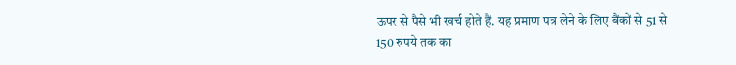ऊपर से पैसे भी खर्च होते हैं. यह प्रमाण पत्र लेने के लिए बैंकों से 51 से 150 रुपये तक का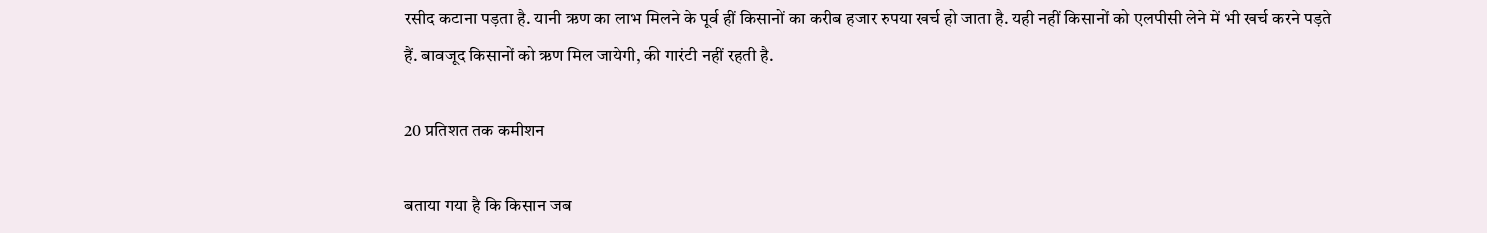रसीद कटाना पड़ता है. यानी ऋण का लाभ मिलने के पूर्व हीं किसानों का करीब हजार रुपया खर्च हो जाता है. यही नहीं किसानों को एलपीसी लेने में भी खर्च करने पड़ते हैं. बावजूद किसानों को ऋण मिल जायेगी, की गारंटी नहीं रहती है.

20 प्रतिशत तक कमीशन

बताया गया है कि किसान जब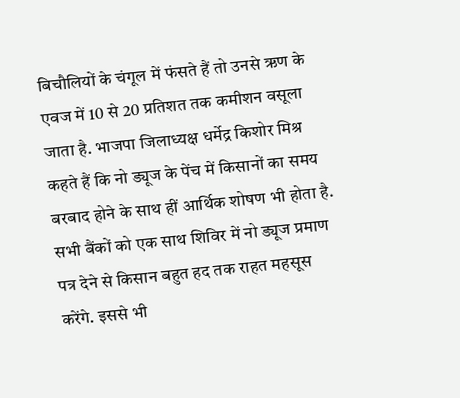बिचौलियों के चंगूल में फंसते हैं तो उनसे ऋण के एवज में 10 से 20 प्रतिशत तक कमीशन वसूला जाता है. भाजपा जिलाध्यक्ष धर्मेद्र किशोर मिश्र कहते हैं कि नो ड्यूज के पेंच में किसानों का समय बरबाद होने के साथ हीं आर्थिक शोषण भी होता है. सभी बैंकों को एक साथ शिविर में नो ड्यूज प्रमाण पत्र देने से किसान बहुत हद तक राहत महसूस करेंगे. इससे भी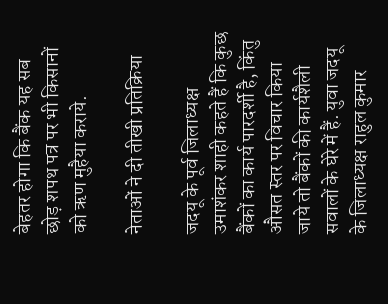बेहतर होगा कि बैंक यह सब छोड़ शपथ पत्र पर भी किसानों को ऋण मुहैया कराये.

नेताओं ने दी तीखी प्रतिक्रिया

जदयू के पूर्व जिलाध्यक्ष उमाशंकर शाही कहते हैं कि कुछ बैंकों का कार्य पारदर्शी है, किंतु औसत स्तर पर विचार किया जाये तो बैंकों की कार्यशैली सवालों के घेरे में हैं. युवा जदयू के जिलाध्यक्ष राहुल कुमार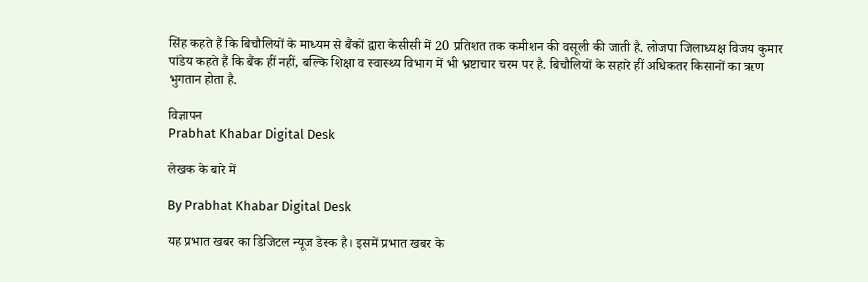सिंह कहते हैं कि बिचौलियों के माध्यम से बैंकों द्वारा केसीसी में 20 प्रतिशत तक कमीशन की वसूली की जाती है. लोजपा जिलाध्यक्ष विजय कुमार पांडेय कहते हैं कि बैंक हीं नहीं, बल्कि शिक्षा व स्वास्थ्य विभाग में भी भ्रष्टाचार चरम पर है. बिचौलियों के सहारे हीं अधिकतर किसानों का ऋण भुगतान होता है.

विज्ञापन
Prabhat Khabar Digital Desk

लेखक के बारे में

By Prabhat Khabar Digital Desk

यह प्रभात खबर का डिजिटल न्यूज डेस्क है। इसमें प्रभात खबर के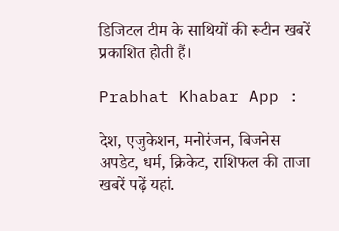डिजिटल टीम के साथियों की रूटीन खबरें प्रकाशित होती हैं।

Prabhat Khabar App :

देश, एजुकेशन, मनोरंजन, बिजनेस अपडेट, धर्म, क्रिकेट, राशिफल की ताजा खबरें पढ़ें यहां.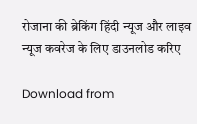रोजाना की ब्रेकिंग हिंदी न्यूज और लाइव न्यूज कवरेज के लिए डाउनलोड करिए

Download from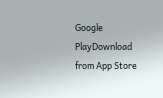Google PlayDownload from App Store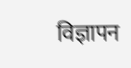विज्ञापन